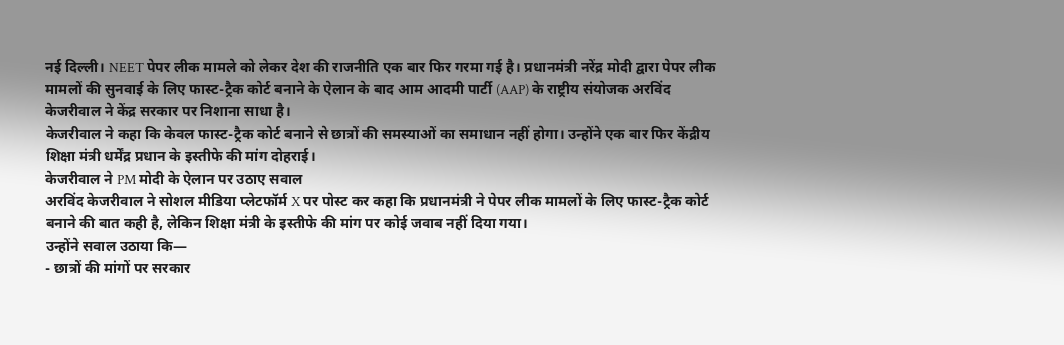नई दिल्ली। NEET पेपर लीक मामले को लेकर देश की राजनीति एक बार फिर गरमा गई है। प्रधानमंत्री नरेंद्र मोदी द्वारा पेपर लीक मामलों की सुनवाई के लिए फास्ट-ट्रैक कोर्ट बनाने के ऐलान के बाद आम आदमी पार्टी (AAP) के राष्ट्रीय संयोजक अरविंद केजरीवाल ने केंद्र सरकार पर निशाना साधा है।
केजरीवाल ने कहा कि केवल फास्ट-ट्रैक कोर्ट बनाने से छात्रों की समस्याओं का समाधान नहीं होगा। उन्होंने एक बार फिर केंद्रीय शिक्षा मंत्री धर्मेंद्र प्रधान के इस्तीफे की मांग दोहराई।
केजरीवाल ने PM मोदी के ऐलान पर उठाए सवाल
अरविंद केजरीवाल ने सोशल मीडिया प्लेटफॉर्म X पर पोस्ट कर कहा कि प्रधानमंत्री ने पेपर लीक मामलों के लिए फास्ट-ट्रैक कोर्ट बनाने की बात कही है, लेकिन शिक्षा मंत्री के इस्तीफे की मांग पर कोई जवाब नहीं दिया गया।
उन्होंने सवाल उठाया कि—
- छात्रों की मांगों पर सरकार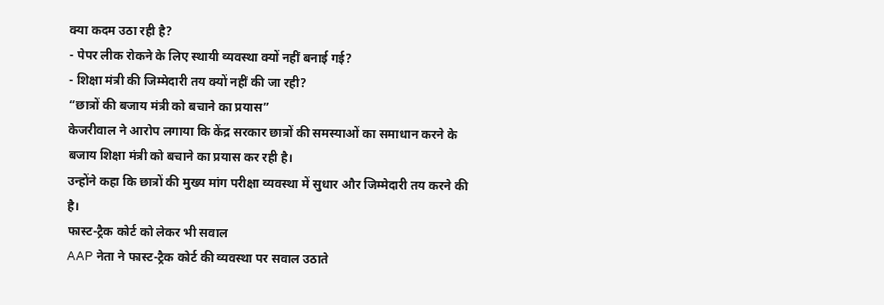क्या कदम उठा रही है?
- पेपर लीक रोकने के लिए स्थायी व्यवस्था क्यों नहीं बनाई गई?
- शिक्षा मंत्री की जिम्मेदारी तय क्यों नहीं की जा रही?
“छात्रों की बजाय मंत्री को बचाने का प्रयास”
केजरीवाल ने आरोप लगाया कि केंद्र सरकार छात्रों की समस्याओं का समाधान करने के बजाय शिक्षा मंत्री को बचाने का प्रयास कर रही है।
उन्होंने कहा कि छात्रों की मुख्य मांग परीक्षा व्यवस्था में सुधार और जिम्मेदारी तय करने की है।
फास्ट-ट्रैक कोर्ट को लेकर भी सवाल
AAP नेता ने फास्ट-ट्रैक कोर्ट की व्यवस्था पर सवाल उठाते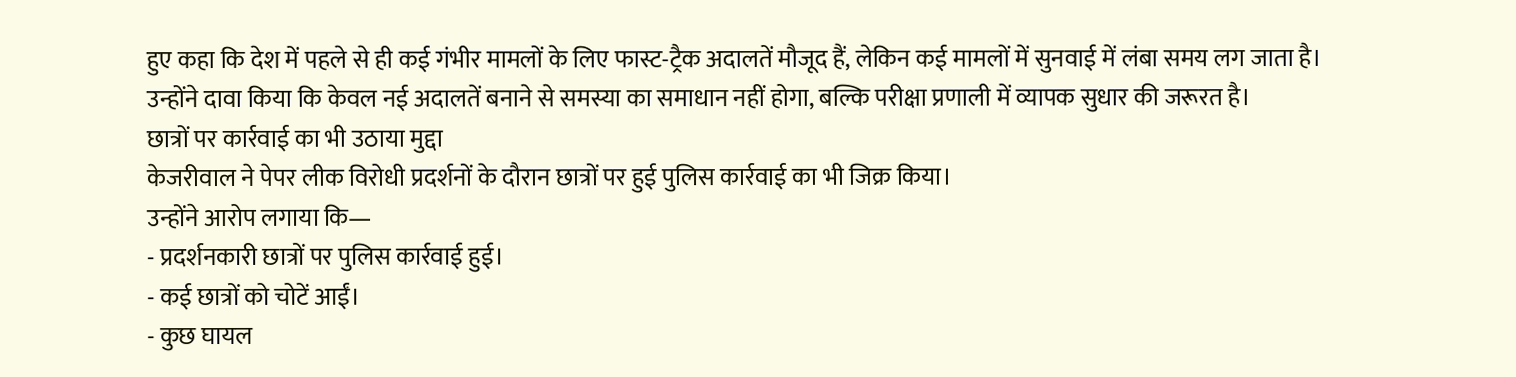हुए कहा कि देश में पहले से ही कई गंभीर मामलों के लिए फास्ट-ट्रैक अदालतें मौजूद हैं, लेकिन कई मामलों में सुनवाई में लंबा समय लग जाता है।
उन्होंने दावा किया कि केवल नई अदालतें बनाने से समस्या का समाधान नहीं होगा, बल्कि परीक्षा प्रणाली में व्यापक सुधार की जरूरत है।
छात्रों पर कार्रवाई का भी उठाया मुद्दा
केजरीवाल ने पेपर लीक विरोधी प्रदर्शनों के दौरान छात्रों पर हुई पुलिस कार्रवाई का भी जिक्र किया।
उन्होंने आरोप लगाया कि—
- प्रदर्शनकारी छात्रों पर पुलिस कार्रवाई हुई।
- कई छात्रों को चोटें आईं।
- कुछ घायल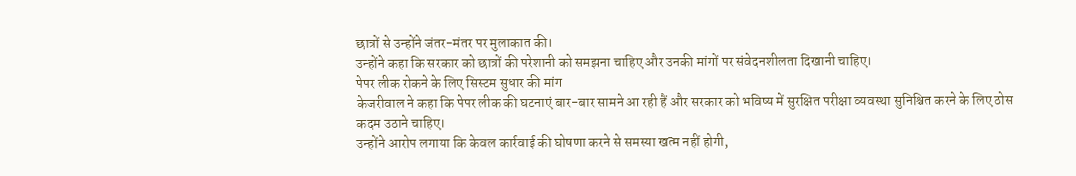छात्रों से उन्होंने जंतर-मंतर पर मुलाकात की।
उन्होंने कहा कि सरकार को छात्रों की परेशानी को समझना चाहिए और उनकी मांगों पर संवेदनशीलता दिखानी चाहिए।
पेपर लीक रोकने के लिए सिस्टम सुधार की मांग
केजरीवाल ने कहा कि पेपर लीक की घटनाएं बार-बार सामने आ रही हैं और सरकार को भविष्य में सुरक्षित परीक्षा व्यवस्था सुनिश्चित करने के लिए ठोस कदम उठाने चाहिए।
उन्होंने आरोप लगाया कि केवल कार्रवाई की घोषणा करने से समस्या खत्म नहीं होगी,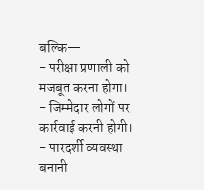बल्कि—
- परीक्षा प्रणाली को मजबूत करना होगा।
- जिम्मेदार लोगों पर कार्रवाई करनी होगी।
- पारदर्शी व्यवस्था बनानी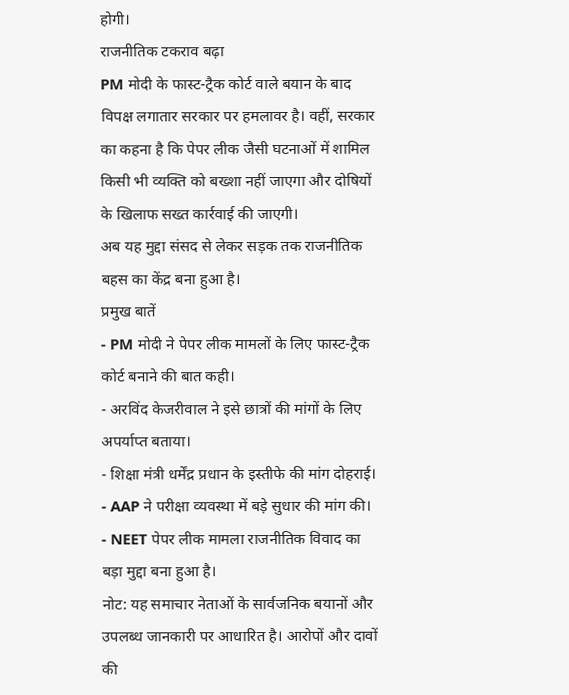होगी।
राजनीतिक टकराव बढ़ा
PM मोदी के फास्ट-ट्रैक कोर्ट वाले बयान के बाद विपक्ष लगातार सरकार पर हमलावर है। वहीं, सरकार का कहना है कि पेपर लीक जैसी घटनाओं में शामिल किसी भी व्यक्ति को बख्शा नहीं जाएगा और दोषियों के खिलाफ सख्त कार्रवाई की जाएगी।
अब यह मुद्दा संसद से लेकर सड़क तक राजनीतिक बहस का केंद्र बना हुआ है।
प्रमुख बातें
- PM मोदी ने पेपर लीक मामलों के लिए फास्ट-ट्रैक कोर्ट बनाने की बात कही।
- अरविंद केजरीवाल ने इसे छात्रों की मांगों के लिए अपर्याप्त बताया।
- शिक्षा मंत्री धर्मेंद्र प्रधान के इस्तीफे की मांग दोहराई।
- AAP ने परीक्षा व्यवस्था में बड़े सुधार की मांग की।
- NEET पेपर लीक मामला राजनीतिक विवाद का बड़ा मुद्दा बना हुआ है।
नोट: यह समाचार नेताओं के सार्वजनिक बयानों और उपलब्ध जानकारी पर आधारित है। आरोपों और दावों की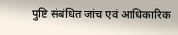पुष्टि संबंधित जांच एवं आधिकारिक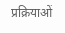प्रक्रियाओं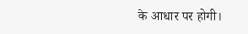के आधार पर होगी।